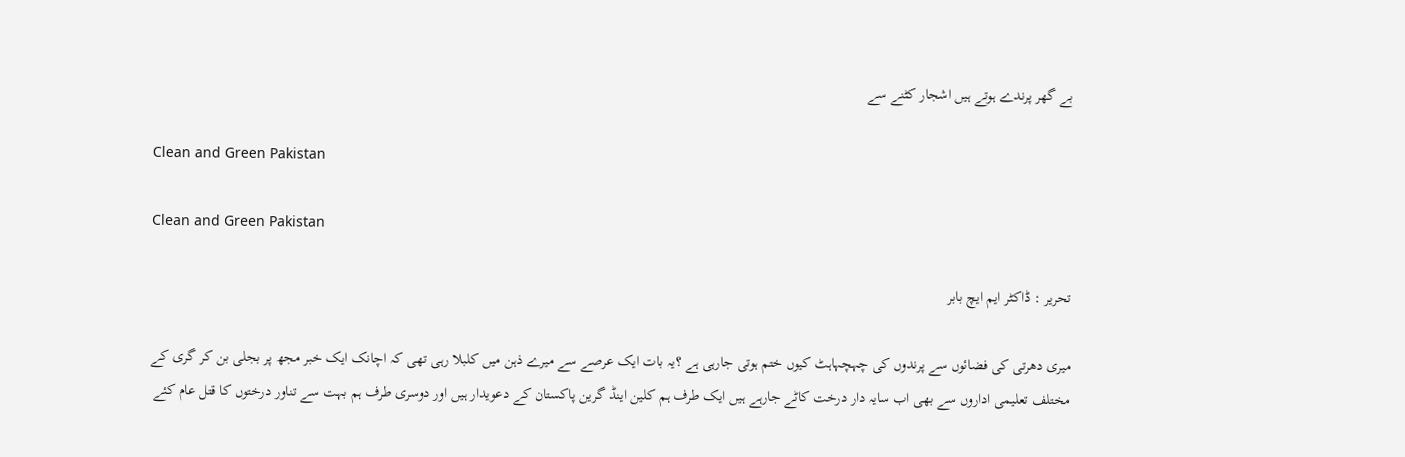بے گھر پرندے ہوتے ہیں اشجار کٹنے سے

Clean and Green Pakistan

Clean and Green Pakistan

تحریر : ڈاکٹر ایم ایچ بابر

میری دھرتی کی فضائوں سے پرندوں کی چہچہاہٹ کیوں ختم ہوتی جارہی ہے ؟یہ بات ایک عرصے سے میرے ذہن میں کلبلا رہی تھی کہ اچانک ایک خبر مجھ پر بجلی بن کر گری کے مختلف تعلیمی اداروں سے بھی اب سایہ دار درخت کاٹے جارہے ہیں ایک طرف ہم کلین اینڈ گرین پاکستان کے دعویدار ہیں اور دوسری طرف ہم بہت سے تناور درختوں کا قتل عام کئے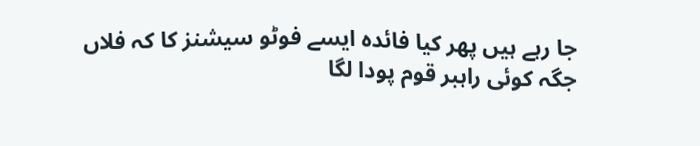جا رہے ہیں پھر کیا فائدہ ایسے فوٹو سیشنز کا کہ فلاں جگہ کوئی راہبر قوم پودا لگا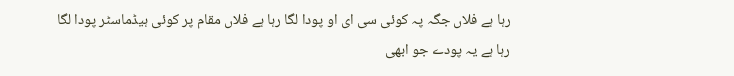رہا ہے فلاں جگہ پہ کوئی سی ای او پودا لگا رہا ہے فلاں مقام پر کوئی ہیڈماسٹر پودا لگا رہا ہے یہ پودے جو ابھی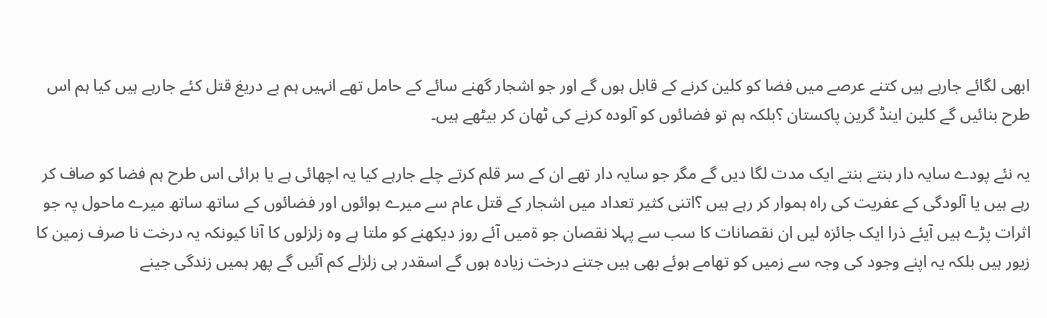ابھی لگائے جارہے ہیں کتنے عرصے میں فضا کو کلین کرنے کے قابل ہوں گے اور جو اشجار گھنے سائے کے حامل تھے انہیں ہم بے دریغ قتل کئے جارہے ہیں کیا ہم اس طرح بنائیں گے کلین اینڈ گرین پاکستان ؟بلکہ ہم تو فضائوں کو آلودہ کرنے کی ٹھان کر بیٹھے ہیں۔

یہ نئے پودے سایہ دار بنتے بنتے ایک مدت لگا دیں گے مگر جو سایہ دار تھے ان کے سر قلم کرتے چلے جارہے کیا یہ اچھائی ہے یا برائی اس طرح ہم فضا کو صاف کر رہے ہیں یا آلودگی کے عفریت کی راہ ہموار کر رہے ہیں ؟اتنی کثیر تعداد میں اشجار کے قتل عام سے میرے ہوائوں اور فضائوں کے ساتھ ساتھ میرے ماحول پہ جو اثرات پڑے ہیں آیئے ذرا ایک جائزہ لیں ان نقصانات کا سب سے پہلا نقصان جو ةمیں آئے روز دیکھنے کو ملتا ہے وہ زلزلوں کا آنا کیونکہ یہ درخت نا صرف زمین کا زیور ہیں بلکہ یہ اپنے وجود کی وجہ سے زمیں کو تھامے ہوئے بھی ہیں جتنے درخت زیادہ ہوں گے اسقدر ہی زلزلے کم آئیں گے پھر ہمیں زندگی جینے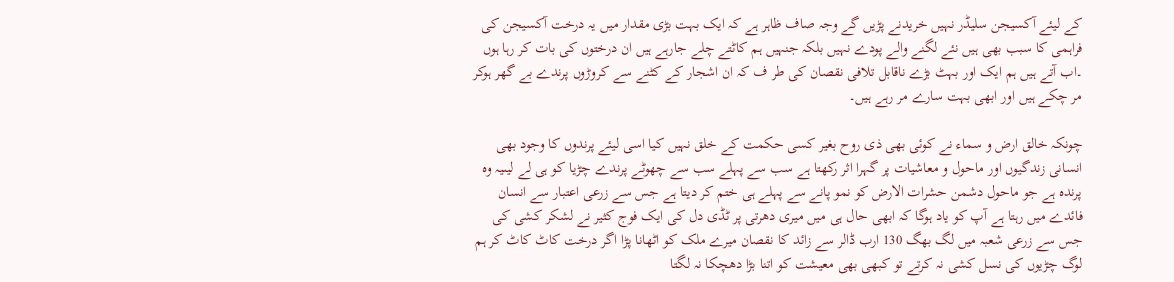کے لیئے آکسیجن سلیڈر نہیں خریدنے پڑیں گے وجہ صاف ظاہر ہے کہ ایک بہت بڑی مقدار میں یہ درخت آکسیجن کی فراہمی کا سبب بھی ہیں نئے لگنے والے پودے نہیں بلکہ جنہیں ہم کاٹتے چلے جارہے ہیں ان درختوں کی بات کر رہا ہوں ۔اب آتے ہیں ہم ایک اور بہٹ بڑے ناقابل تلافی نقصان کی طر ف کہ ان اشجار کے کٹنے سے کروڑوں پرندے بے گھر ہوکر مر چکے ہیں اور ابھی بہت سارے مر رہے ہیں۔

چونکہ خالق ارض و سماء نے کوئی بھی ذی روح بغیر کسی حکمت کے خلق نہیں کیا اسی لیئے پرندوں کا وجود بھی انسانی زندگیوں اور ماحول و معاشیات پر گہرا اثر رکھتا ہے سب سے پہلے سب سے چھوٹے پرندے چڑیا کو ہی لے لیںیہ وہ پرندہ ہے جو ماحول دشمن حشرات الارض کو نمو پانے سے پہلے ہی ختم کر دیتا ہے جس سے زرعی اعتبار سے انسان فائدے میں رہتا ہے آپ کو یاد ہوگا کہ ابھی حال ہی میں میری دھرتی پر ٹڈی دل کی ایک فوج کثیر نے لشکر کشی کی جس سے زرعی شعبہ میں لگ بھگ 130 ارب ڈالر سے زائد کا نقصان میرے ملک کو اٹھانا پڑا اگر درخت کاٹ کاٹ کر ہم لوگ چڑیوں کی نسل کشی نہ کرتے تو کبھی بھی معیشت کو اتنا بڑا دھچکا نہ لگتا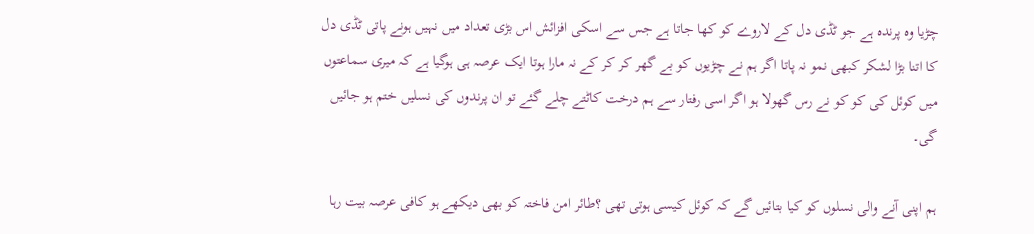چڑیا وہ پرندہ ہے جو ٹڈی دل کے لاروے کو کھا جاتا ہے جس سے اسکی افزائش اس بڑی تعداد میں نہیں ہونے پاتی ٹڈی دل کا اتنا بڑا لشکر کبھی نمو نہ پاتا اگر ہم نے چڑیوں کو بے گھر کر کر کے نہ مارا ہوتا ایک عرصہ ہی ہوگیا ہے کہ میری سماعتوں میں کوئل کی کو کو نے رس گھولا ہو اگر اسی رفتار سے ہم درخت کاٹتے چلے گئے تو ان پرندوں کی نسلیں ختم ہو جائیں گی۔

ہم اپنی آنے والی نسلوں کو کیا بتائیں گے کہ کوئل کیسی ہوتی تھی ؟طائر امن فاختہ کو بھی دیکھے ہو کافی عرصہ بیت رہا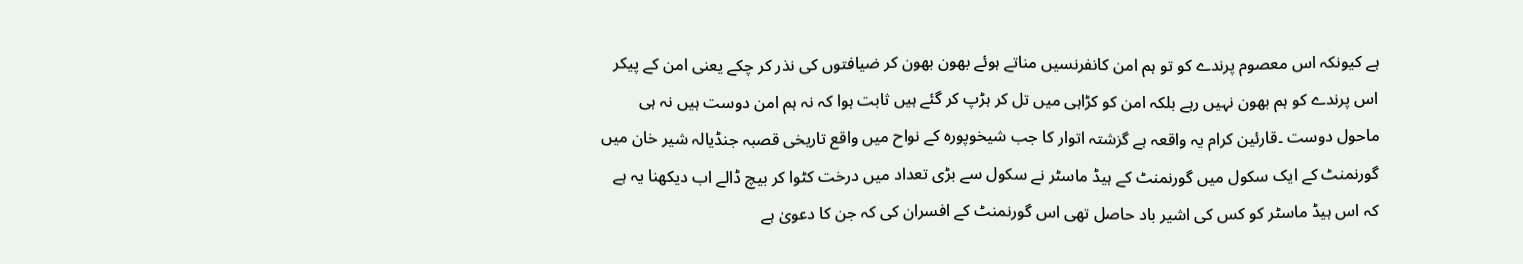ہے کیونکہ اس معصوم پرندے کو تو ہم امن کانفرنسیں مناتے ہوئے بھون بھون کر ضیافتوں کی نذر کر چکے یعنی امن کے پیکر اس پرندے کو ہم بھون نہیں رہے بلکہ امن کو کڑاہی میں تل کر ہڑپ کر گئے ہیں ثابت ہوا کہ نہ ہم امن دوست ہیں نہ ہی ماحول دوست ۔قارئین کرام یہ واقعہ ہے گزشتہ اتوار کا جب شیخوپورہ کے نواح میں واقع تاریخی قصبہ جنڈیالہ شیر خان میں گورنمنٹ کے ایک سکول میں گورنمنٹ کے ہیڈ ماسٹر نے سکول سے بڑی تعداد میں درخت کٹوا کر بیچ ڈالے اب دیکھنا یہ ہے کہ اس ہیڈ ماسٹر کو کس کی اشیر باد حاصل تھی اس گورنمنٹ کے افسران کی کہ جن کا دعویٰ ہے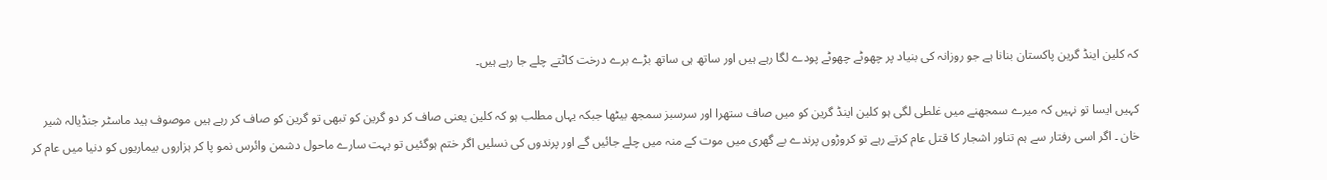کہ کلین اینڈ گرین پاکستان بنانا ہے جو روزانہ کی بنیاد پر چھوٹے چھوٹے پودے لگا رہے ہیں اور ساتھ ہی ساتھ بڑے برے درخت کاٹتے چلے جا رہے ہیں۔

کہیں ایسا تو نہیں کہ میرے سمجھنے میں غلطی لگی ہو کلین اینڈ گرین کو میں صاف ستھرا اور سرسبز سمجھ بیٹھا جبکہ یہاں مطلب ہو کہ کلین یعنی صاف کر دو گرین کو تبھی تو گرین کو صاف کر رہے ہیں موصوف ہید ماسٹر جنڈیالہ شیر خان ۔ اگر اسی رفتار سے ہم تناور اشجار کا قتل عام کرتے رہے تو کروڑوں پرندے بے گھری میں موت کے منہ میں چلے جائیں گے اور پرندوں کی نسلیں اگر ختم ہوگئیں تو بہت سارے ماحول دشمن وائرس نمو پا کر ہزاروں بیماریوں کو دنیا میں عام کر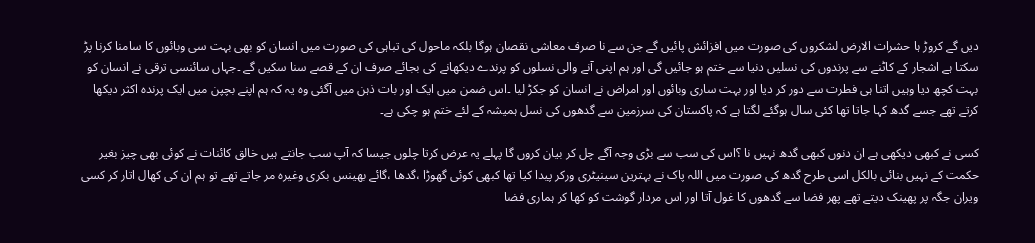دیں گے کروڑ ہا حشرات الارض لشکروں کی صورت میں افزائش پائیں گے جن سے نا صرف معاشی نقصان ہوگا بلکہ ماحول کی تباہی کی صورت میں انسان کو بھی بہت سی وبائوں کا سامنا کرنا پڑ سکتا ہے اشجار کے کاٹنے سے پرندوں کی نسلیں دنیا سے ختم ہو جائیں گی اور ہم اپنی آنے والی نسلوں کو پرندے دیکھانے کی بجائے صرف ان کے قصے سنا سکیں گے ۔جہاں سائنسی ترقی نے انسان کو بہت کچھ دیا وہیں اتنا ہی فطرت سے دور کر دیا اور بہت ساری وبائوں اور امراض نے انسان کو جکڑ لیا ۔اس ضمن میں ایک اور بات ذہن میں آگئی وہ یہ کہ ہم اپنے بچپن میں ایک پرندہ اکثر دیکھا کرتے تھے جسے گدھ کہا جاتا تھا کئی سال ہوگئے لگتا ہے کہ پاکستان کی سرزمین سے گدھوں کی نسل ہمیشہ کے لئے ختم ہو چکی ہے۔

کسی نے کبھی دیکھی ہے ان دنوں کبھی گدھ نہیں نا ؟اس کی سب سے بڑی وجہ آگے چل کر بیان کروں گا پہلے یہ عرض کرتا چلوں جیسا کہ آپ سب جانتے ہیں خالق کائنات نے کوئی بھی چیز بغیر حکمت کے نہیں بنائی بالکل اسی طرح گدھ کی صورت میں اللہ پاک نے بہترین سینیٹری ورکر پیدا کیا تھا کبھی کوئی گھوڑا ،گدھا ،گائے بھینس بکری وغیرہ مر جاتے تھے تو ہم ان کی کھال اتار کر کسی ویران جگہ پر پھینک دیتے تھے پھر فضا سے گدھوں کا غول آتا اور اس مردار گوشت کو کھا کر ہماری فضا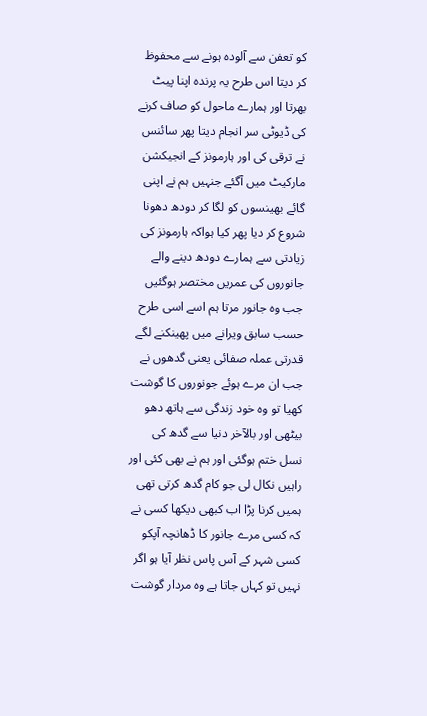کو تعفن سے آلودہ ہونے سے محفوظ کر دیتا اس طرح یہ پرندہ اپنا پیٹ بھرتا اور ہمارے ماحول کو صاف کرنے کی ڈیوٹی سر انجام دیتا پھر سائنس نے ترقی کی اور ہارمونز کے انجیکشن مارکیٹ میں آگئے جنہیں ہم نے اپنی گائے بھینسوں کو لگا کر دودھ دھونا شروع کر دیا پھر کیا ہواکہ ہارمونز کی زیادتی سے ہمارے دودھ دینے والے جانوروں کی عمریں مختصر ہوگئیں جب وہ جانور مرتا ہم اسے اسی طرح حسب سابق ویرانے میں پھینکنے لگے قدرتی عملہ صفائی یعنی گدھوں نے جب ان مرے ہوئے جونوروں کا گوشت کھیا تو وہ خود زندگی سے ہاتھ دھو بیٹھی اور بالآخر دنیا سے گدھ کی نسل ختم ہوگئی اور ہم نے بھی کئی اور راہیں نکال لی جو کام گدھ کرتی تھی ہمیں کرنا پڑا اب کبھی دیکھا کسی نے کہ کسی مرے جانور کا ڈھانچہ آپکو کسی شہر کے آس پاس نظر آیا ہو اگر نہیں تو کہاں جاتا ہے وہ مردار گوشت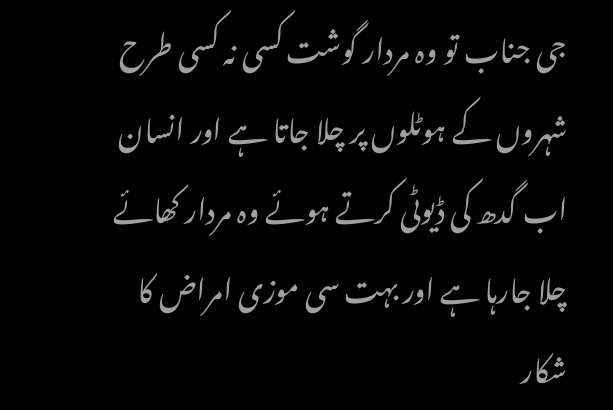جی جناب تو وہ مردار گوشت کسی نہ کسی طرح شہروں کے ہوٹلوں پر چلا جاتا ہے اور انسان اب گدھ کی ڈیوٹی کرتے ہوئے وہ مردار کھائے چلا جارہا ہے اور بہت سی موزی امراض کا شکار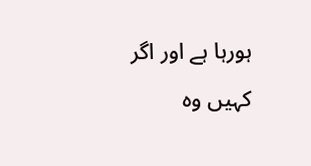ہورہا ہے اور اگر کہیں وہ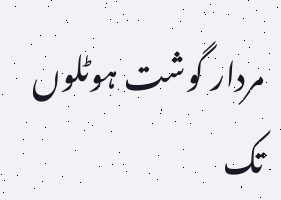مردار گوشت ہوٹلوں تک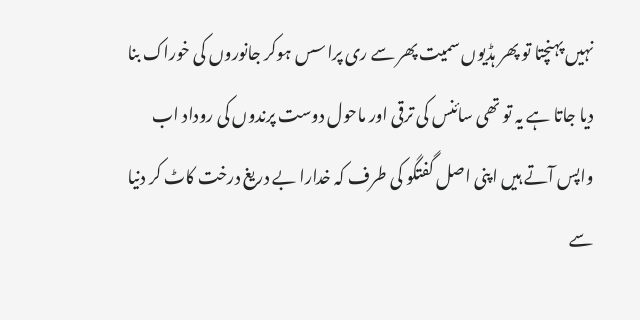نہیں پہنچتا تو پھر ہڈیوں سمیت پھر سے ری پراسس ہوکر جانوروں کی خوراک بنا دیا جاتا ہے یہ تو تھی سائنس کی ترقی اور ماحول دوست پرندوں کی روداد اب واپس آتے ہیں اپنی اصل گفتگو کی طرف کہ خدارا بے دریغ درخت کاٹ کر دنیا سے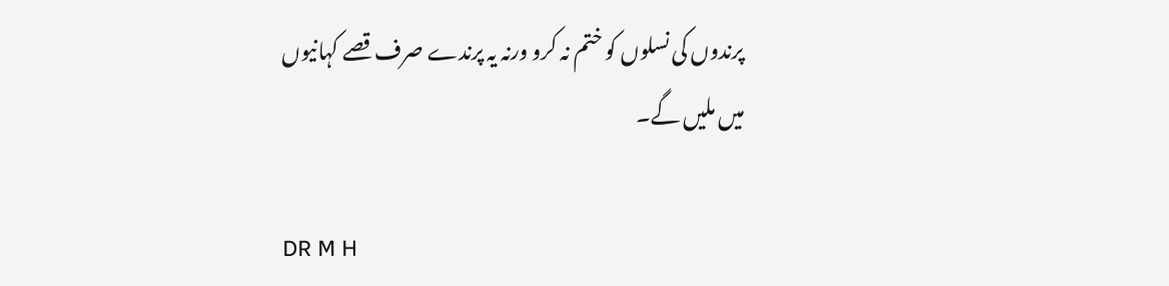پرندوں کی نسلوں کو ختم نہ کرو ورنہ یہ پرندے صرف قصے کہانیوں میں ملیں گے۔

DR M H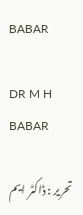BABAR

DR M H BABAR

تحریر : ڈاکٹر ایم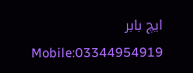ایچ بابر
Mobile:03344954919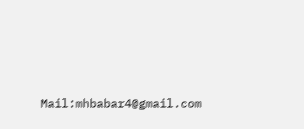Mail:mhbabar4@gmail.com